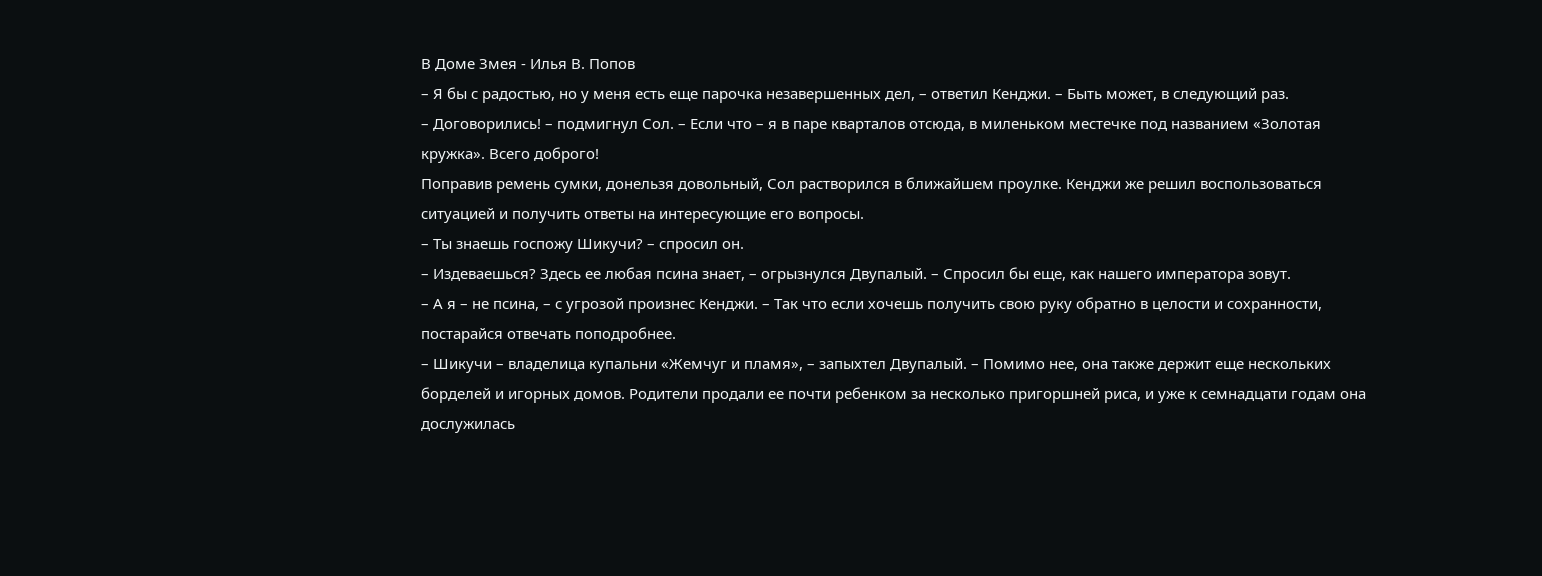В Доме Змея - Илья В. Попов
– Я бы с радостью, но у меня есть еще парочка незавершенных дел, – ответил Кенджи. – Быть может, в следующий раз.
– Договорились! – подмигнул Сол. – Если что – я в паре кварталов отсюда, в миленьком местечке под названием «Золотая кружка». Всего доброго!
Поправив ремень сумки, донельзя довольный, Сол растворился в ближайшем проулке. Кенджи же решил воспользоваться ситуацией и получить ответы на интересующие его вопросы.
– Ты знаешь госпожу Шикучи? – спросил он.
– Издеваешься? Здесь ее любая псина знает, – огрызнулся Двупалый. – Спросил бы еще, как нашего императора зовут.
– А я – не псина, – с угрозой произнес Кенджи. – Так что если хочешь получить свою руку обратно в целости и сохранности, постарайся отвечать поподробнее.
– Шикучи – владелица купальни «Жемчуг и пламя», – запыхтел Двупалый. – Помимо нее, она также держит еще нескольких борделей и игорных домов. Родители продали ее почти ребенком за несколько пригоршней риса, и уже к семнадцати годам она дослужилась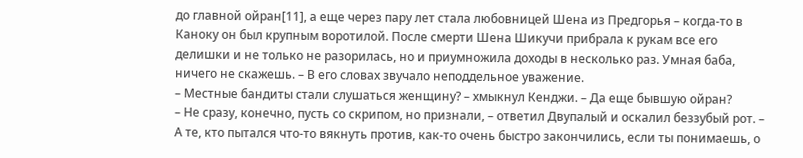до главной ойран[11], а еще через пару лет стала любовницей Шена из Предгорья – когда-то в Каноку он был крупным воротилой. После смерти Шена Шикучи прибрала к рукам все его делишки и не только не разорилась, но и приумножила доходы в несколько раз. Умная баба, ничего не скажешь. – В его словах звучало неподдельное уважение.
– Местные бандиты стали слушаться женщину? – хмыкнул Кенджи. – Да еще бывшую ойран?
– Не сразу, конечно, пусть со скрипом, но признали, – ответил Двупалый и оскалил беззубый рот. – А те, кто пытался что-то вякнуть против, как-то очень быстро закончились, если ты понимаешь, о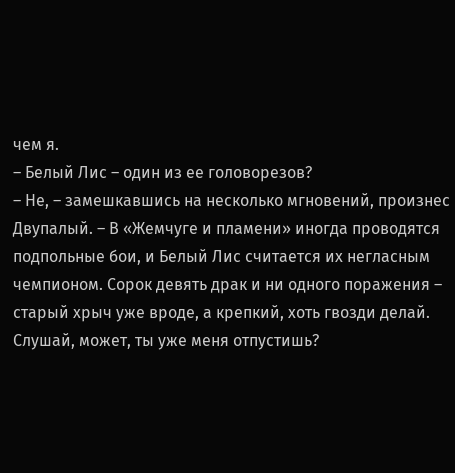чем я.
– Белый Лис – один из ее головорезов?
– Не, – замешкавшись на несколько мгновений, произнес Двупалый. – В «Жемчуге и пламени» иногда проводятся подпольные бои, и Белый Лис считается их негласным чемпионом. Сорок девять драк и ни одного поражения – старый хрыч уже вроде, а крепкий, хоть гвозди делай. Слушай, может, ты уже меня отпустишь?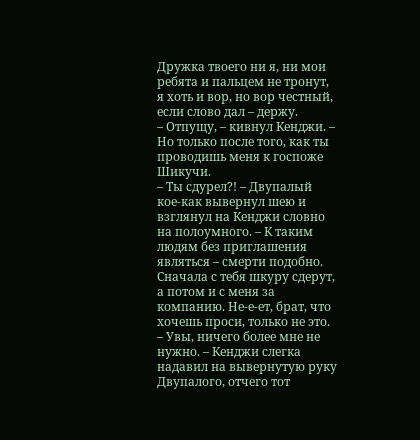Дружка твоего ни я, ни мои ребята и пальцем не тронут, я хоть и вор, но вор честный, если слово дал – держу.
– Отпущу, – кивнул Кенджи. – Но только после того, как ты проводишь меня к госпоже Шикучи.
– Ты сдурел?! – Двупалый кое-как вывернул шею и взглянул на Кенджи словно на полоумного. – К таким людям без приглашения являться – смерти подобно. Сначала с тебя шкуру сдерут, а потом и с меня за компанию. Не-е-ет, брат, что хочешь проси, только не это.
– Увы, ничего более мне не нужно. – Кенджи слегка надавил на вывернутую руку Двупалого, отчего тот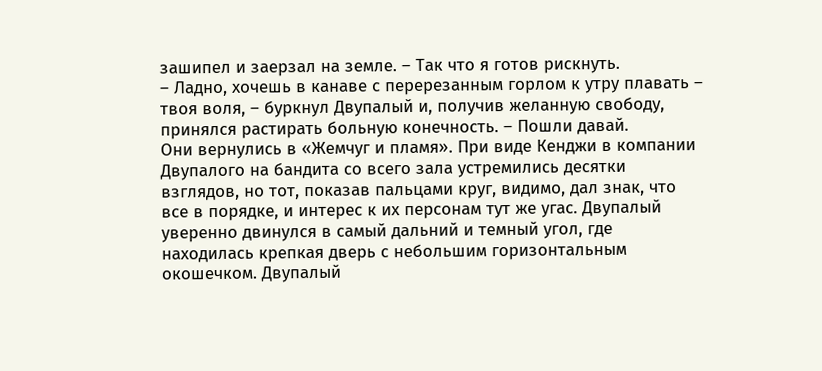зашипел и заерзал на земле. – Так что я готов рискнуть.
– Ладно, хочешь в канаве с перерезанным горлом к утру плавать – твоя воля, – буркнул Двупалый и, получив желанную свободу, принялся растирать больную конечность. – Пошли давай.
Они вернулись в «Жемчуг и пламя». При виде Кенджи в компании Двупалого на бандита со всего зала устремились десятки взглядов, но тот, показав пальцами круг, видимо, дал знак, что все в порядке, и интерес к их персонам тут же угас. Двупалый уверенно двинулся в самый дальний и темный угол, где находилась крепкая дверь с небольшим горизонтальным окошечком. Двупалый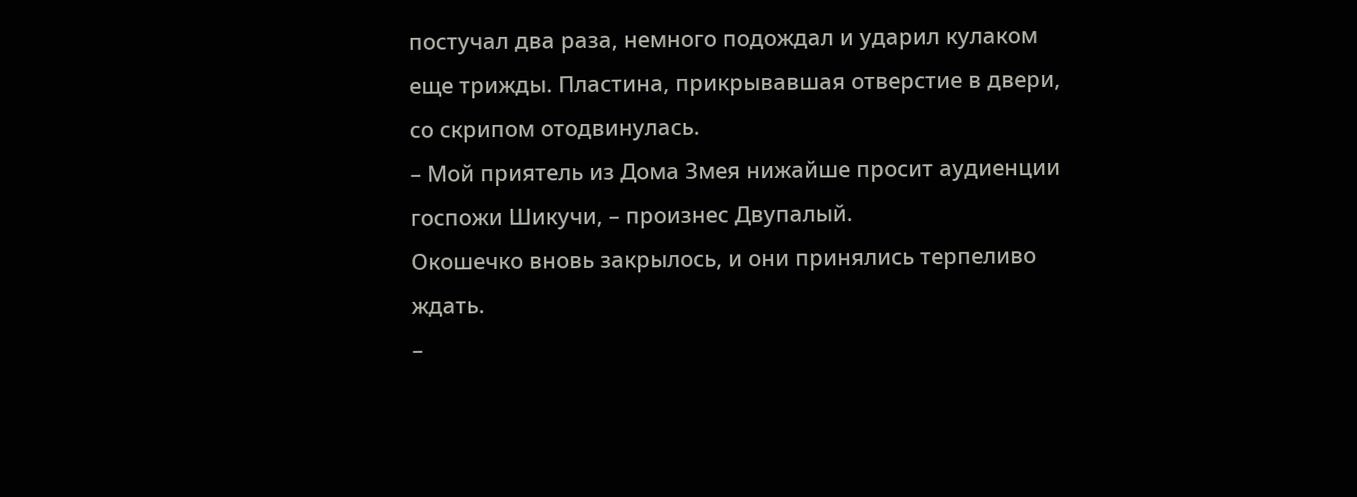постучал два раза, немного подождал и ударил кулаком еще трижды. Пластина, прикрывавшая отверстие в двери, со скрипом отодвинулась.
– Мой приятель из Дома Змея нижайше просит аудиенции госпожи Шикучи, – произнес Двупалый.
Окошечко вновь закрылось, и они принялись терпеливо ждать.
–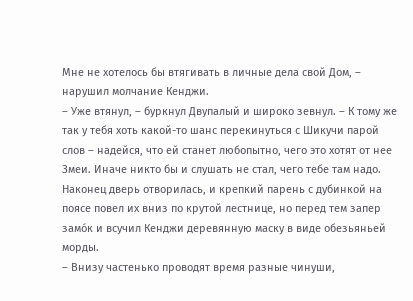Мне не хотелось бы втягивать в личные дела свой Дом, – нарушил молчание Кенджи.
– Уже втянул, – буркнул Двупалый и широко зевнул. – К тому же так у тебя хоть какой-то шанс перекинуться с Шикучи парой слов – надейся, что ей станет любопытно, чего это хотят от нее Змеи. Иначе никто бы и слушать не стал, чего тебе там надо.
Наконец дверь отворилась, и крепкий парень с дубинкой на поясе повел их вниз по крутой лестнице, но перед тем запер замо́к и всучил Кенджи деревянную маску в виде обезьяньей морды.
– Внизу частенько проводят время разные чинуши,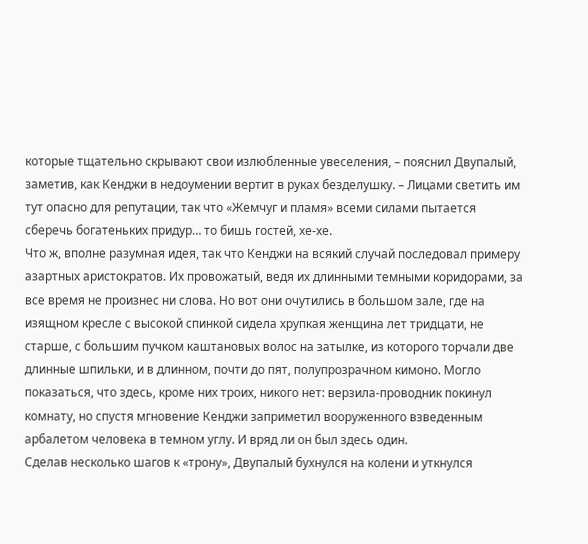которые тщательно скрывают свои излюбленные увеселения, – пояснил Двупалый, заметив, как Кенджи в недоумении вертит в руках безделушку. – Лицами светить им тут опасно для репутации, так что «Жемчуг и пламя» всеми силами пытается сберечь богатеньких придур… то бишь гостей, хе-хе.
Что ж, вполне разумная идея, так что Кенджи на всякий случай последовал примеру азартных аристократов. Их провожатый, ведя их длинными темными коридорами, за все время не произнес ни слова. Но вот они очутились в большом зале, где на изящном кресле с высокой спинкой сидела хрупкая женщина лет тридцати, не старше, с большим пучком каштановых волос на затылке, из которого торчали две длинные шпильки, и в длинном, почти до пят, полупрозрачном кимоно. Могло показаться, что здесь, кроме них троих, никого нет: верзила-проводник покинул комнату, но спустя мгновение Кенджи заприметил вооруженного взведенным арбалетом человека в темном углу. И вряд ли он был здесь один.
Сделав несколько шагов к «трону», Двупалый бухнулся на колени и уткнулся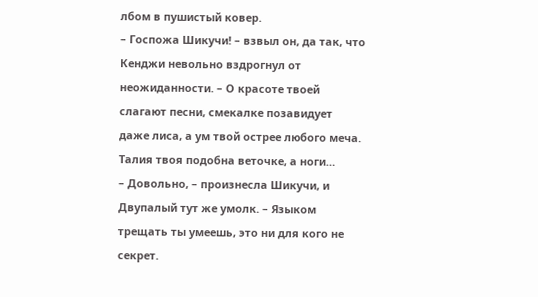лбом в пушистый ковер.
– Госпожа Шикучи! – взвыл он, да так, что Кенджи невольно вздрогнул от неожиданности. – О красоте твоей слагают песни, смекалке позавидует даже лиса, а ум твой острее любого меча. Талия твоя подобна веточке, а ноги…
– Довольно, – произнесла Шикучи, и Двупалый тут же умолк. – Языком трещать ты умеешь, это ни для кого не секрет.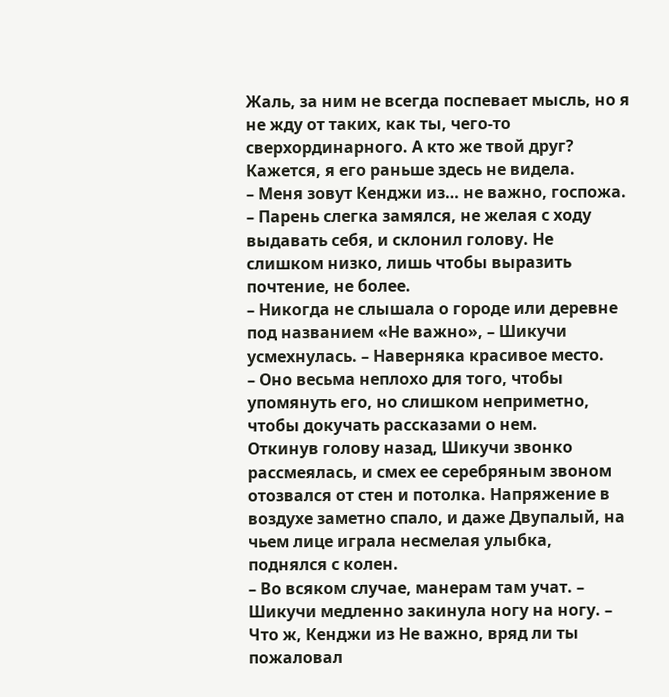Жаль, за ним не всегда поспевает мысль, но я не жду от таких, как ты, чего-то сверхординарного. А кто же твой друг? Кажется, я его раньше здесь не видела.
– Меня зовут Кенджи из… не важно, госпожа. – Парень слегка замялся, не желая с ходу выдавать себя, и склонил голову. Не слишком низко, лишь чтобы выразить почтение, не более.
– Никогда не слышала о городе или деревне под названием «Не важно», – Шикучи усмехнулась. – Наверняка красивое место.
– Оно весьма неплохо для того, чтобы упомянуть его, но слишком неприметно, чтобы докучать рассказами о нем.
Откинув голову назад, Шикучи звонко рассмеялась, и смех ее серебряным звоном отозвался от стен и потолка. Напряжение в воздухе заметно спало, и даже Двупалый, на чьем лице играла несмелая улыбка, поднялся с колен.
– Во всяком случае, манерам там учат. – Шикучи медленно закинула ногу на ногу. – Что ж, Кенджи из Не важно, вряд ли ты пожаловал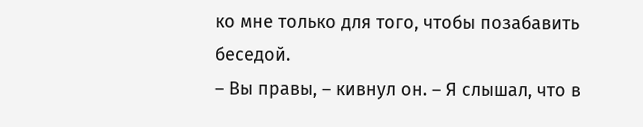ко мне только для того, чтобы позабавить беседой.
– Вы правы, – кивнул он. – Я слышал, что в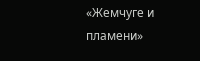«Жемчуге и пламени»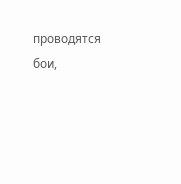проводятся бои,